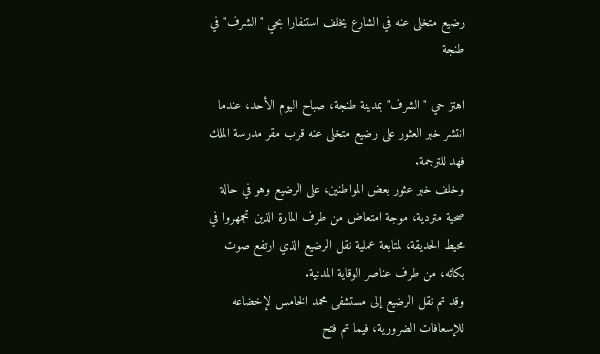رضيع متخلى عنه في الشارع يخلف استنفارا بحي "الشرف" في طنجة

اهتز حي "الشرف" بمدينة طنجة، صباح اليوم الأحد، عندما انتشر خبر العثور على رضيع متخلى عنه قرب مقر مدرسة الملك فهد للترجمة.
وخلف خبر عثور بعض المواطنين، على الرضيع وهو في حالة صحية متردية، موجة امتعاض من طرف المارة الذين تجمهروا في محيط الحديقة، لمتابعة عملية نقل الرضيع الذي ارتفع صوت بكائه، من طرف عناصر الوقاية المدنية.
وقد تم نقل الرضيع إلى مستشفى محمد الخامس لإخضاعه للإسعافات الضرورية، فيما تم فتح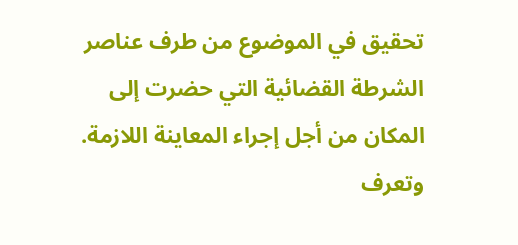تحقيق في الموضوع من طرف عناصر الشرطة القضائية التي حضرت إلى المكان من أجل إجراء المعاينة اللازمة.
وتعرف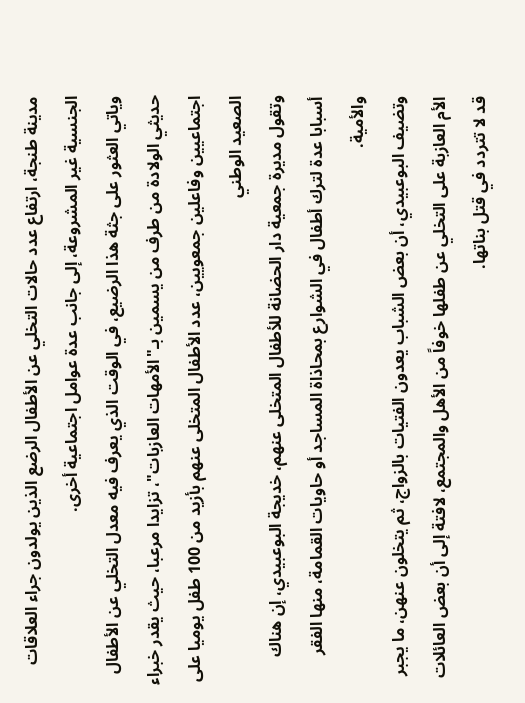مدينة طنجة، ارتفاع عدد حالات التخلي عن الأطفال الرضع الذين يولدون جراء العلاقات الجنسية غير المشروعة، إلى جانب عدة عوامل اجتماعية أخرى.
وياتي العثور على جثة هذا الرضيع، في الوقت الذي يعرف فيه معدل التخلي عن الأطفال حديثي الولادة من طرف من يسمين بـ"الأمهات العازبات"، تزايدا مرعبا، حيث يقدر خبراء اجتماعيين وفاعلين جمعويين، عدد الأطفال المتخلى عنهم بأزيد من 100 طفل يوميا على الصعيد الوطني
وتقول مديرة جمعية دار الحضانة للأطفال المتخلى عنهم، خديجة البوعبيدي، إن هناك أسبابا عدة لترك أطفال في الشوارع بمحاذاة المساجد أو حاويات القمامة، منها الفقر والأمية.
وتضيف البوعبيدي، أن بعض الشباب يعدون الفتيات بالزواج، ثم يتخلون عنهن، ما يجبر الأم العازبة على التخلي عن طفلها خوفاً من الأهل والمجتمع، لافتة إلى أن بعض العائلات قد لا تتردد في قتل بناتها.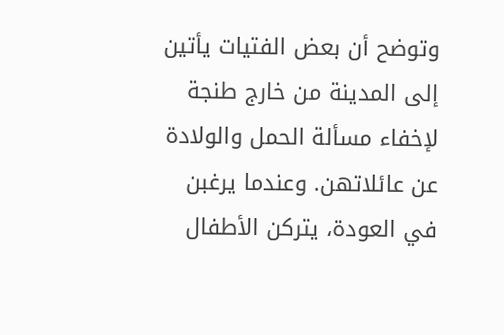وتوضح أن بعض الفتيات يأتين إلى المدينة من خارج طنجة لإخفاء مسألة الحمل والولادة عن عائلاتهن. وعندما يرغبن في العودة، يتركن الأطفال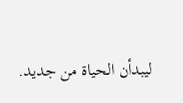ليبدأن الحياة من جديد.